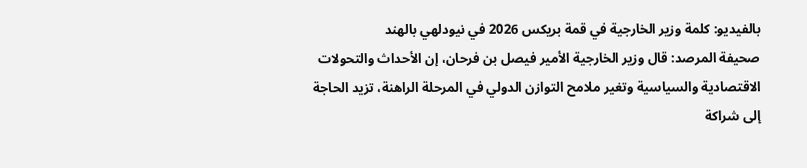بالفيديو: كلمة وزير الخارجية في قمة بريكس 2026 في نيودلهي بالهند
صحيفة المرصد: قال وزير الخارجية الأمير فيصل بن فرحان، إن الأحداث والتحولات الاقتصادية والسياسية وتغير ملامح التوازن الدولي في المرحلة الراهنة، تزيد الحاجة إلى شراكة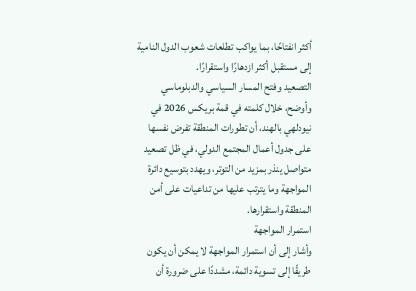أكثر انفتاحًا، بما يواكب تطلعات شعوب الدول النامية إلى مستقبل أكثر ازدهارًا واستقرارًا.
التصعيد وفتح المسار السياسي والدبلوماسي
وأوضح، خلال كلمته في قمة بريكس 2026 في نيودلهي بالهند، أن تطورات المنطقة تفرض نفسها على جدول أعمال المجتمع الدولي، في ظل تصعيد متواصل ينذر بمزيد من التوتر، ويهدد بتوسيع دائرة المواجهة وما يترتب عليها من تداعيات على أمن المنطقة واستقرارها.
استمرار المواجهة
وأشار إلى أن استمرار المواجهة لا يمكن أن يكون طريقًا إلى تسوية دائمة، مشددًا على ضرورة أن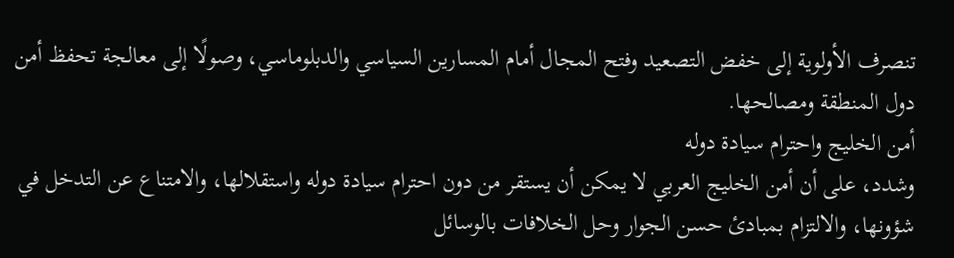تنصرف الأولوية إلى خفض التصعيد وفتح المجال أمام المسارين السياسي والدبلوماسي، وصولًا إلى معالجة تحفظ أمن دول المنطقة ومصالحها.
أمن الخليج واحترام سيادة دوله
وشدد، على أن أمن الخليج العربي لا يمكن أن يستقر من دون احترام سيادة دوله واستقلالها، والامتناع عن التدخل في شؤونها، والالتزام بمبادئ حسن الجوار وحل الخلافات بالوسائل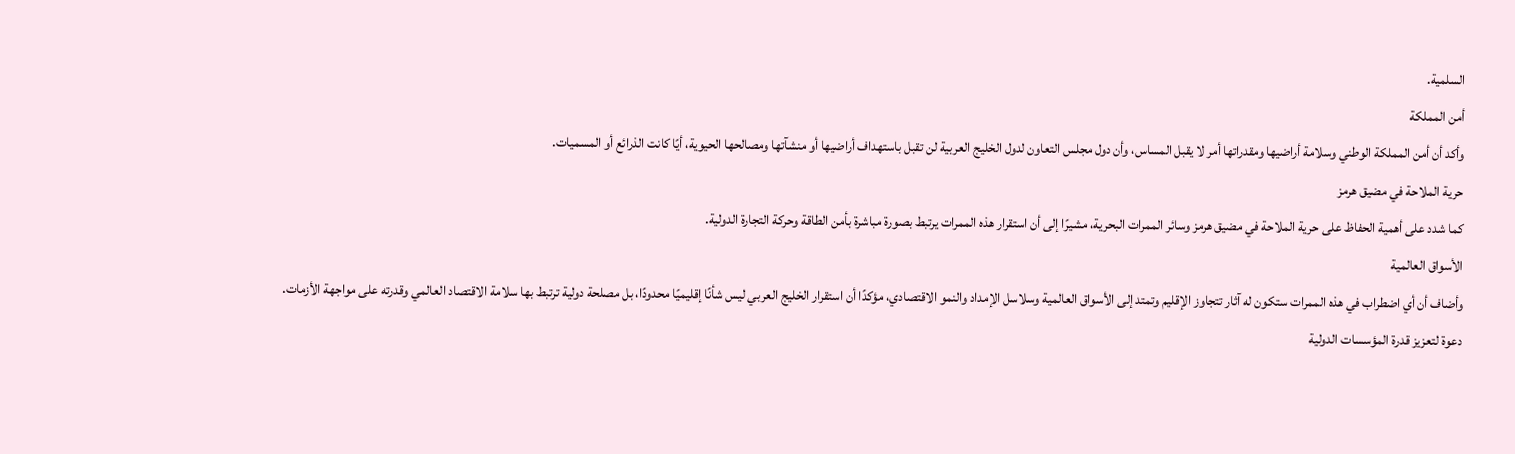السلمية.
أمن المملكة
وأكد أن أمن المملكة الوطني وسلامة أراضيها ومقدراتها أمر لا يقبل المساس، وأن دول مجلس التعاون لدول الخليج العربية لن تقبل باستهداف أراضيها أو منشآتها ومصالحها الحيوية، أيًا كانت الذرائع أو المسميات.
حرية الملاحة في مضيق هرمز
كما شدد على أهمية الحفاظ على حرية الملاحة في مضيق هرمز وسائر الممرات البحرية، مشيرًا إلى أن استقرار هذه الممرات يرتبط بصورة مباشرة بأمن الطاقة وحركة التجارة الدولية.
الأسواق العالمية
وأضاف أن أي اضطراب في هذه الممرات ستكون له آثار تتجاوز الإقليم وتمتد إلى الأسواق العالمية وسلاسل الإمداد والنمو الاقتصادي، مؤكدًا أن استقرار الخليج العربي ليس شأنًا إقليميًا محدودًا، بل مصلحة دولية ترتبط بها سلامة الاقتصاد العالمي وقدرته على مواجهة الأزمات.
دعوة لتعزيز قدرة المؤسسات الدولية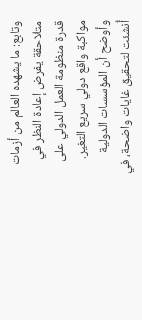وتابع: ما يشهده العالم من أزمات متلاحقة يفرض إعادة النظر في قدرة منظومة العمل الدولي على مواكبة واقع دولي سريع التغير.
وأوضح أن المؤسسات الدولية أُنشئت لتحقيق غايات واضحة، في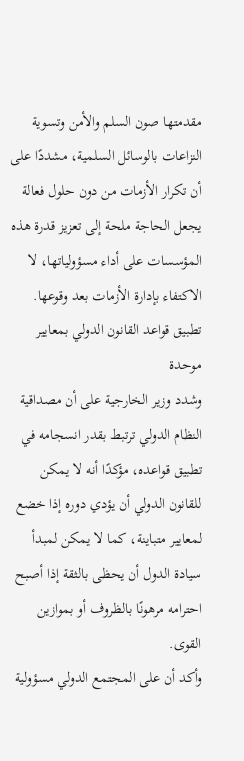مقدمتها صون السلم والأمن وتسوية النزاعات بالوسائل السلمية، مشددًا على أن تكرار الأزمات من دون حلول فعالة يجعل الحاجة ملحة إلى تعزيز قدرة هذه المؤسسات على أداء مسؤولياتها، لا الاكتفاء بإدارة الأزمات بعد وقوعها.
تطبيق قواعد القانون الدولي بمعايير موحدة
وشدد وزير الخارجية على أن مصداقية النظام الدولي ترتبط بقدر انسجامه في تطبيق قواعده، مؤكدًا أنه لا يمكن للقانون الدولي أن يؤدي دوره إذا خضع لمعايير متباينة، كما لا يمكن لمبدأ سيادة الدول أن يحظى بالثقة إذا أصبح احترامه مرهونًا بالظروف أو بموازين القوى.
وأكد أن على المجتمع الدولي مسؤولية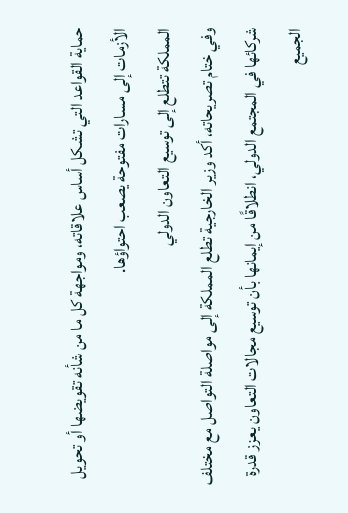حماية القواعد التي تشكل أساس علاقاته، ومواجهة كل ما من شأنه تقويضها أو تحويل الأزمات إلى مسارات مفتوحة يصعب احتواؤها.
المملكة تتطلع إلى توسيع التعاون الدولي
وفي ختام تصريحاته، أكد وزير الخارجية تطلع المملكة إلى مواصلة التواصل مع مختلف شركائها في المجتمع الدولي، انطلاقًا من إيمانها بأن توسيع مجالات التعاون يعزز قدرة الجميع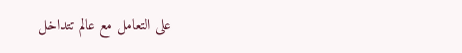على التعامل مع عالم تتداخل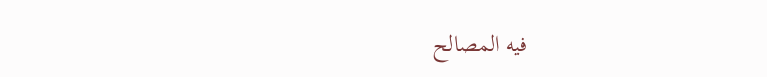فيه المصالح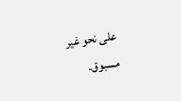على نحو غير مسبوق.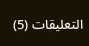التعليقات (5)